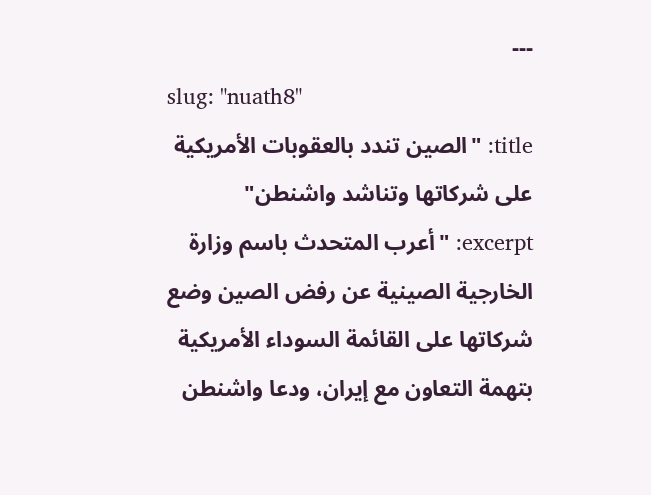---
slug: "nuath8"
title: "الصين تندد بالعقوبات الأمريكية على شركاتها وتناشد واشنطن"
excerpt: "أعرب المتحدث باسم وزارة الخارجية الصينية عن رفض الصين وضع شركاتها على القائمة السوداء الأمريكية بتهمة التعاون مع إيران، ودعا واشنطن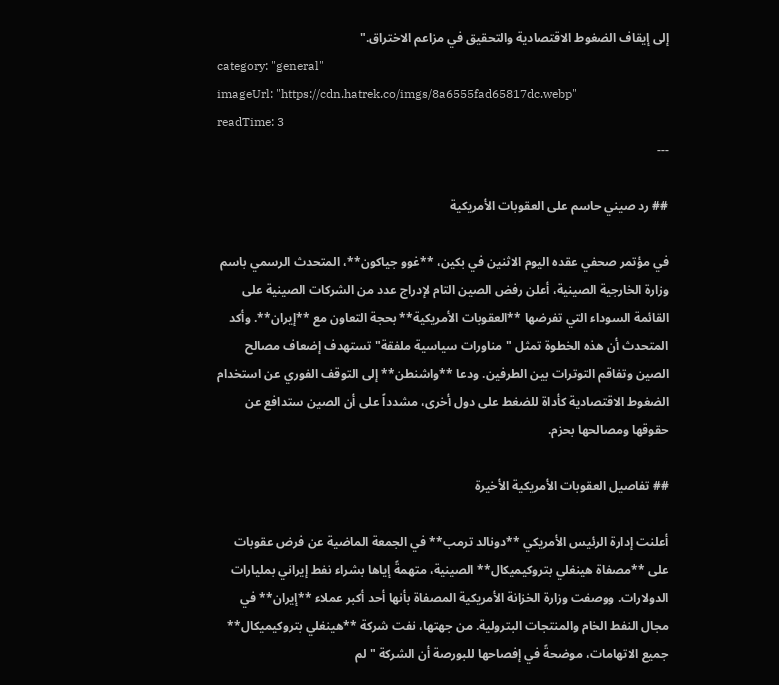إلى إيقاف الضغوط الاقتصادية والتحقيق في مزاعم الاختراق."
category: "general"
imageUrl: "https://cdn.hatrek.co/imgs/8a6555fad65817dc.webp"
readTime: 3
---

## رد صيني حاسم على العقوبات الأمريكية

في مؤتمر صحفي عقده اليوم الاثنين في بكين، **غوو جياكون**، المتحدث الرسمي باسم وزارة الخارجية الصينية، أعلن رفض الصين التام لإدراج عدد من الشركات الصينية على القائمة السوداء التي تفرضها **العقوبات الأمريكية** بحجة التعاون مع **إيران**. وأكد المتحدث أن هذه الخطوة تمثل "مناورات سياسية ملفقة" تستهدف إضعاف مصالح الصين وتفاقم التوترات بين الطرفين. ودعا **واشنطن** إلى التوقف الفوري عن استخدام الضغوط الاقتصادية كأداة للضغط على دول أخرى، مشدداً على أن الصين ستدافع عن حقوقها ومصالحها بحزم.

## تفاصيل العقوبات الأمريكية الأخيرة

أعلنت إدارة الرئيس الأمريكي **دونالد ترمب** في الجمعة الماضية عن فرض عقوبات على **مصفاة هينغلي بتروكيميكال** الصينية، متهمةً إياها بشراء نفط إيراني بمليارات الدولارات. ووصفت وزارة الخزانة الأمريكية المصفاة بأنها أحد أكبر عملاء **إيران** في مجال النفط الخام والمنتجات البترولية. من جهتها، نفت شركة **هينغلي بتروكيميكال** جميع الاتهامات، موضحةً في إفصاحها للبورصة أن الشركة "لم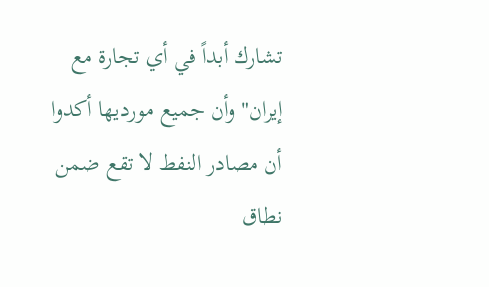تشارك أبداً في أي تجارة مع إيران" وأن جميع مورديها أكدوا أن مصادر النفط لا تقع ضمن نطاق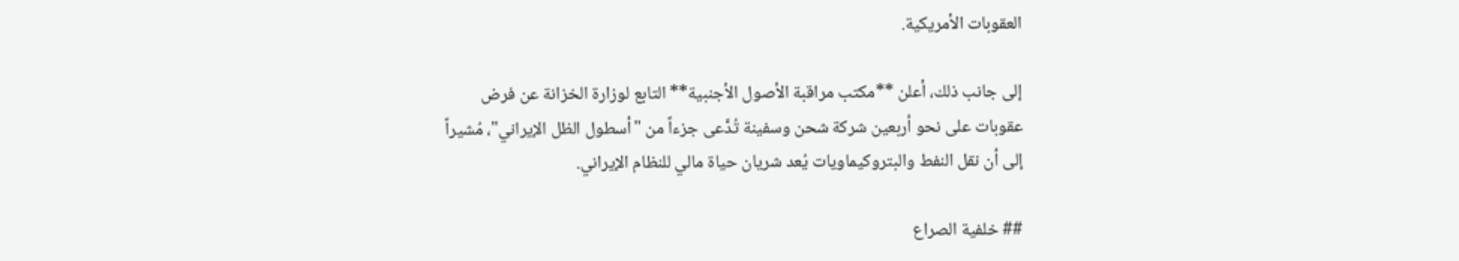العقوبات الأمريكية.

إلى جانب ذلك، أعلن **مكتب مراقبة الأصول الأجنبية** التابع لوزارة الخزانة عن فرض عقوبات على نحو أربعين شركة شحن وسفينة تُدَّعى جزءاً من "أسطول الظل الإيراني"، مُشيراً إلى أن نقل النفط والبتروكيماويات يُعد شريان حياة مالي للنظام الإيراني.

## خلفية الصراع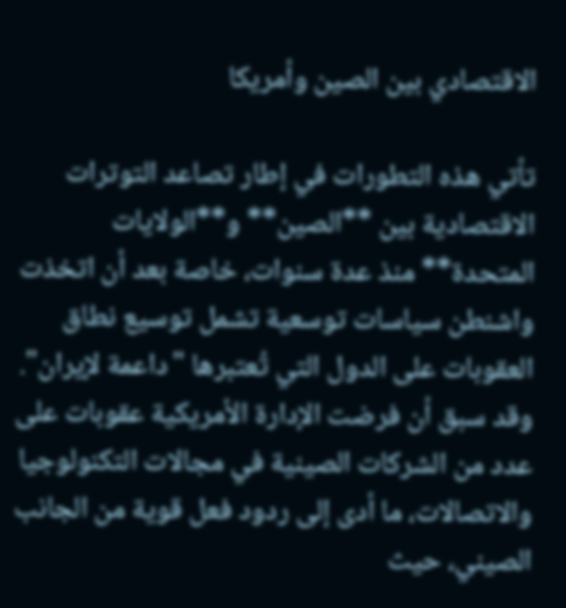الاقتصادي بين الصين وأمريكا

تأتي هذه التطورات في إطار تصاعد التوترات الاقتصادية بين **الصين** و**الولايات المتحدة** منذ عدة سنوات، خاصة بعد أن اتخذت واشنطن سياسات توسعية تشمل توسيع نطاق العقوبات على الدول التي تُعتبرها "داعمة لإيران". وقد سبق أن فرضت الإدارة الأمريكية عقوبات على عدد من الشركات الصينية في مجالات التكنولوجيا والاتصالات، ما أدى إلى ردود فعل قوية من الجانب الصيني، حيث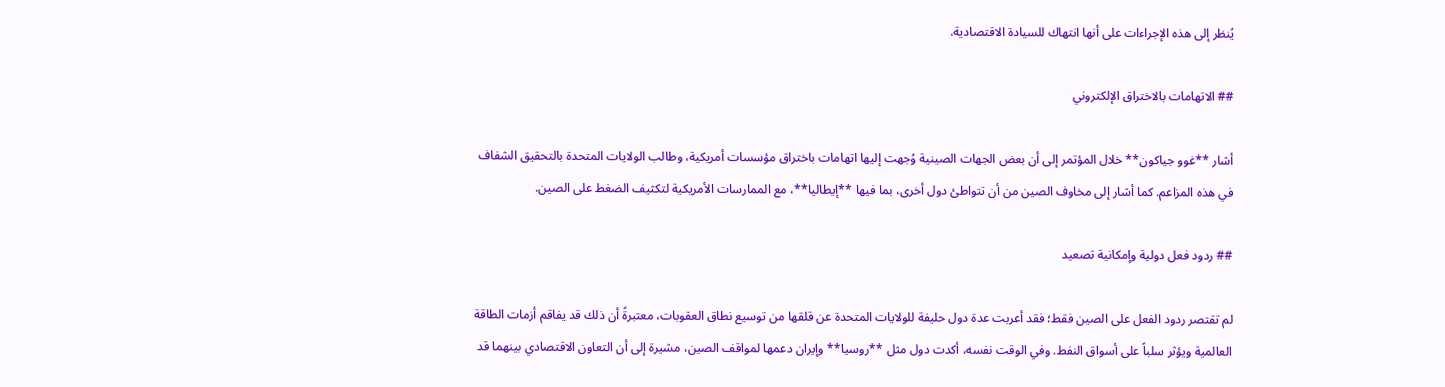يُنظر إلى هذه الإجراءات على أنها انتهاك للسيادة الاقتصادية.

## الاتهامات بالاختراق الإلكتروني

أشار **غوو جياكون** خلال المؤتمر إلى أن بعض الجهات الصينية وُجهت إليها اتهامات باختراق مؤسسات أمريكية، وطالب الولايات المتحدة بالتحقيق الشفاف في هذه المزاعم. كما أشار إلى مخاوف الصين من أن تتواطئ دول أخرى، بما فيها **إيطاليا**، مع الممارسات الأمريكية لتكثيف الضغط على الصين.

## ردود فعل دولية وإمكانية تصعيد

لم تقتصر ردود الفعل على الصين فقط؛ فقد أعربت عدة دول حليفة للولايات المتحدة عن قلقها من توسيع نطاق العقوبات، معتبرةً أن ذلك قد يفاقم أزمات الطاقة العالمية ويؤثر سلباً على أسواق النفط. وفي الوقت نفسه، أكدت دول مثل **روسيا** وإيران دعمها لمواقف الصين، مشيرة إلى أن التعاون الاقتصادي بينهما قد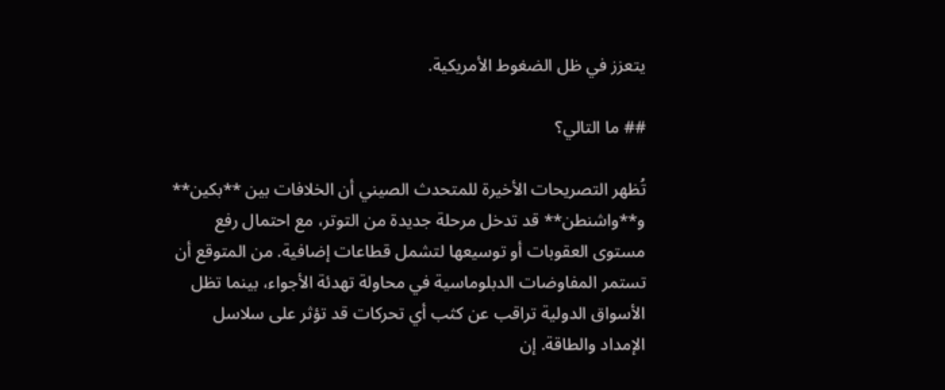يتعزز في ظل الضغوط الأمريكية.

## ما التالي؟

تُظهر التصريحات الأخيرة للمتحدث الصيني أن الخلافات بين **بكين** و**واشنطن** قد تدخل مرحلة جديدة من التوتر، مع احتمال رفع مستوى العقوبات أو توسيعها لتشمل قطاعات إضافية. من المتوقع أن تستمر المفاوضات الدبلوماسية في محاولة تهدئة الأجواء، بينما تظل الأسواق الدولية تراقب عن كثب أي تحركات قد تؤثر على سلاسل الإمداد والطاقة. إن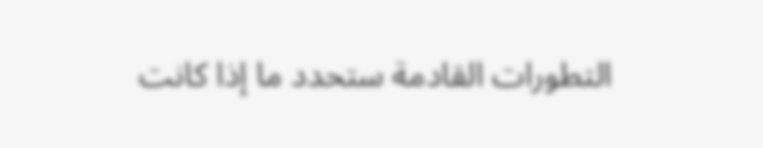التطورات القادمة ستحدد ما إذا كانت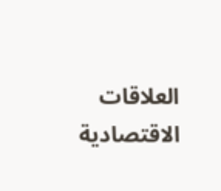العلاقات الاقتصادية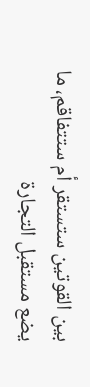بين القوتين ستستقر أم ستتفاقم، ما يضع مستقبل التجارة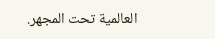العالمية تحت المجهر.